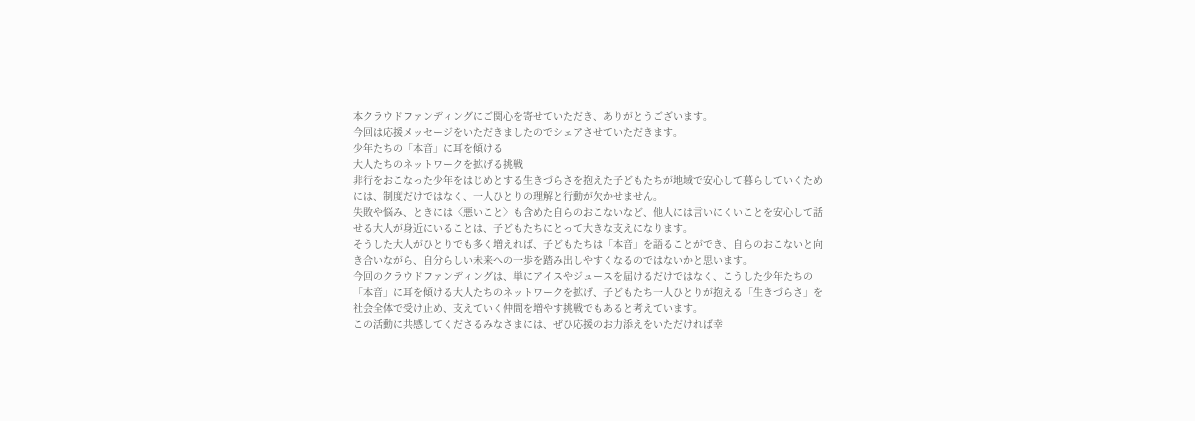本クラウドファンディングにご関心を寄せていただき、ありがとうございます。
今回は応援メッセージをいただきましたのでシェアさせていただきます。
少年たちの「本音」に耳を傾ける
大人たちのネットワークを拡げる挑戦
非行をおこなった少年をはじめとする生きづらさを抱えた子どもたちが地域で安心して暮らしていくためには、制度だけではなく、一人ひとりの理解と行動が欠かせません。
失敗や悩み、ときには〈悪いこと〉も含めた自らのおこないなど、他人には言いにくいことを安心して話せる大人が身近にいることは、子どもたちにとって大きな支えになります。
そうした大人がひとりでも多く増えれば、子どもたちは「本音」を語ることができ、自らのおこないと向き合いながら、自分らしい未来への一歩を踏み出しやすくなるのではないかと思います。
今回のクラウドファンディングは、単にアイスやジュースを届けるだけではなく、こうした少年たちの「本音」に耳を傾ける大人たちのネットワークを拡げ、子どもたち一人ひとりが抱える「生きづらさ」を社会全体で受け止め、支えていく仲間を増やす挑戦でもあると考えています。
この活動に共感してくださるみなさまには、ぜひ応援のお力添えをいただければ幸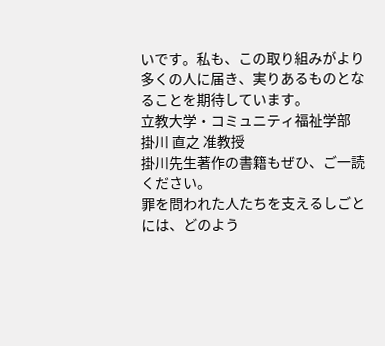いです。私も、この取り組みがより多くの人に届き、実りあるものとなることを期待しています。
立教大学・コミュニティ福祉学部
掛川 直之 准教授
掛川先生著作の書籍もぜひ、ご一読ください。
罪を問われた人たちを支えるしごとには、どのよう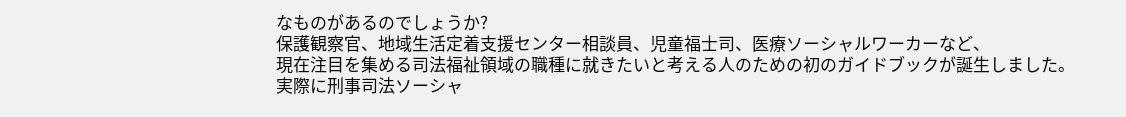なものがあるのでしょうか?
保護観察官、地域生活定着支援センター相談員、児童福士司、医療ソーシャルワーカーなど、
現在注目を集める司法福祉領域の職種に就きたいと考える人のための初のガイドブックが誕生しました。
実際に刑事司法ソーシャ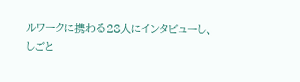ルワークに携わる28人にインタビューし、
しごと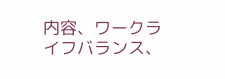内容、ワークライフバランス、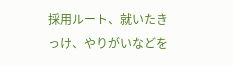採用ルート、就いたきっけ、やりがいなどを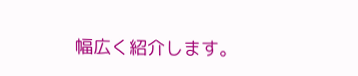幅広く紹介します。